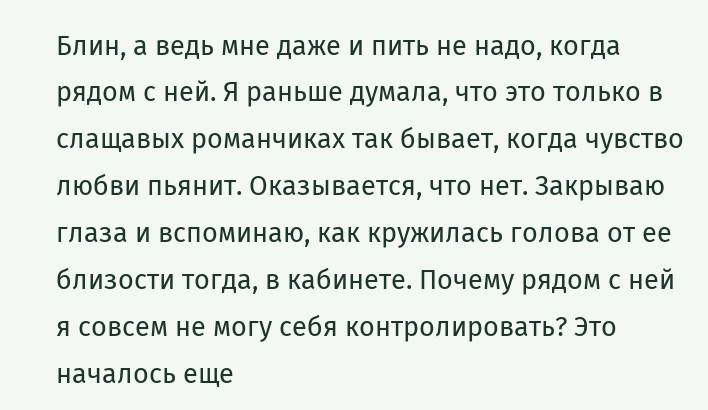Блин, а ведь мне даже и пить не надо, когда рядом с ней. Я раньше думала, что это только в слащавых романчиках так бывает, когда чувство любви пьянит. Оказывается, что нет. Закрываю глаза и вспоминаю, как кружилась голова от ее близости тогда, в кабинете. Почему рядом с ней я совсем не могу себя контролировать? Это началось еще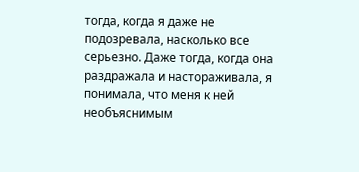тогда, когда я даже не подозревала, насколько все серьезно. Даже тогда, когда она раздражала и настораживала, я понимала, что меня к ней необъяснимым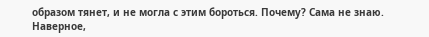образом тянет, и не могла с этим бороться. Почему? Сама не знаю. Наверное,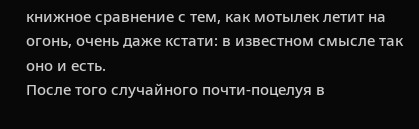книжное сравнение с тем, как мотылек летит на огонь, очень даже кстати: в известном смысле так оно и есть.
После того случайного почти-поцелуя в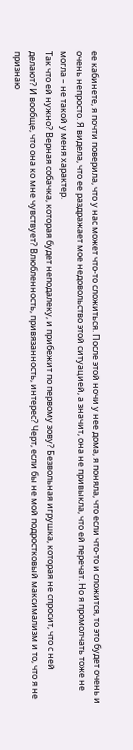ее кабинете, я почти поверила, что у нас может что-то сложиться. После этой ночи у нее дома, я поняла, что если что-то и сложится, то это будет очень и очень непросто. Я видела, что ее раздражает мое недовольство этой ситуацией, а значит, она не привыкла, что ей перечат. Но я промолчать тоже не могла – не такой у меня характер.
Так что ей нужно? Верная собачка, которая будет неподалеку, и прибежит по первому зову? Безвольная игрушка, которая не спросит, что с ней делают? И вообще, что она ко мне чувствует? Влюбленность, привязанность, интерес? Черт, если бы не мой подростковый максимализм и то, что я не признаю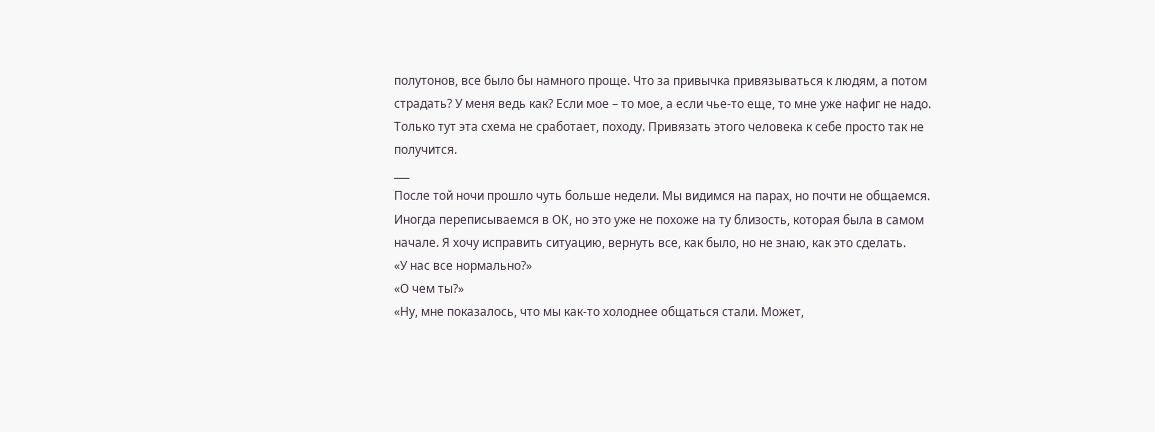полутонов, все было бы намного проще. Что за привычка привязываться к людям, а потом страдать? У меня ведь как? Если мое – то мое, а если чье-то еще, то мне уже нафиг не надо. Только тут эта схема не сработает, походу. Привязать этого человека к себе просто так не получится.
___
После той ночи прошло чуть больше недели. Мы видимся на парах, но почти не общаемся. Иногда переписываемся в ОК, но это уже не похоже на ту близость, которая была в самом начале. Я хочу исправить ситуацию, вернуть все, как было, но не знаю, как это сделать.
«У нас все нормально?»
«О чем ты?»
«Ну, мне показалось, что мы как-то холоднее общаться стали. Может,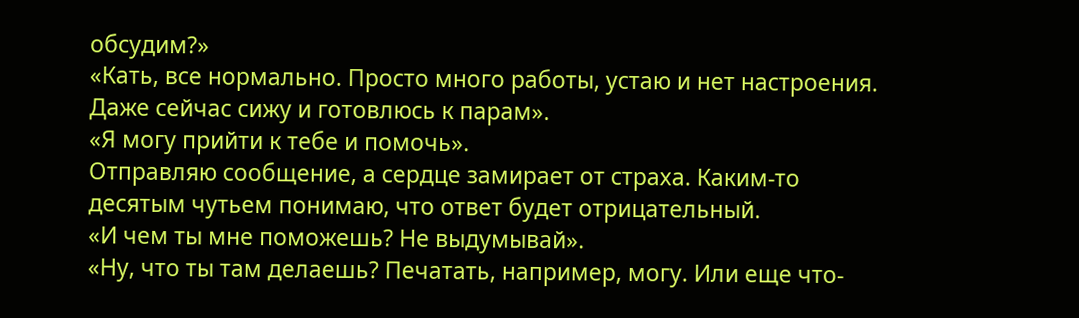обсудим?»
«Кать, все нормально. Просто много работы, устаю и нет настроения. Даже сейчас сижу и готовлюсь к парам».
«Я могу прийти к тебе и помочь».
Отправляю сообщение, а сердце замирает от страха. Каким-то десятым чутьем понимаю, что ответ будет отрицательный.
«И чем ты мне поможешь? Не выдумывай».
«Ну, что ты там делаешь? Печатать, например, могу. Или еще что-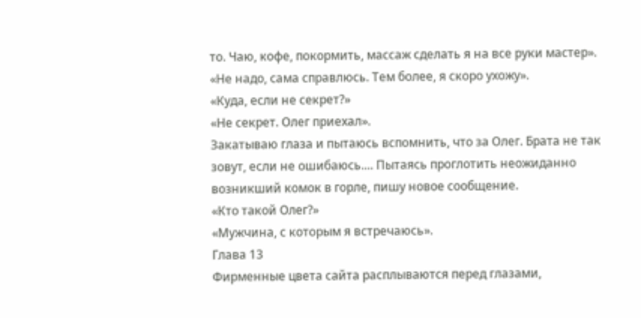то. Чаю, кофе, покормить, массаж сделать я на все руки мастер».
«Не надо, сама справлюсь. Тем более, я скоро ухожу».
«Куда, если не секрет?»
«Не секрет. Олег приехал».
Закатываю глаза и пытаюсь вспомнить, что за Олег. Брата не так зовут, если не ошибаюсь.... Пытаясь проглотить неожиданно возникший комок в горле, пишу новое сообщение.
«Кто такой Олег?»
«Мужчина, с которым я встречаюсь».
Глава 13
Фирменные цвета сайта расплываются перед глазами,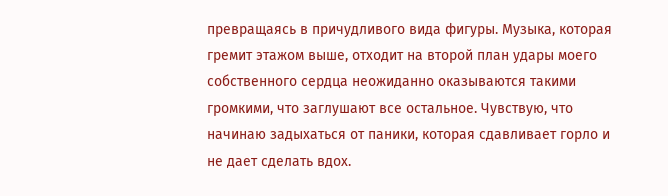превращаясь в причудливого вида фигуры. Музыка, которая гремит этажом выше, отходит на второй план удары моего собственного сердца неожиданно оказываются такими громкими, что заглушают все остальное. Чувствую, что начинаю задыхаться от паники, которая сдавливает горло и не дает сделать вдох.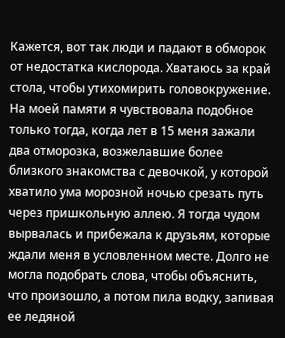Кажется, вот так люди и падают в обморок от недостатка кислорода. Хватаюсь за край стола, чтобы утихомирить головокружение.
На моей памяти я чувствовала подобное только тогда, когда лет в 15 меня зажали два отморозка, возжелавшие более близкого знакомства с девочкой, у которой хватило ума морозной ночью срезать путь через пришкольную аллею. Я тогда чудом вырвалась и прибежала к друзьям, которые ждали меня в условленном месте. Долго не могла подобрать слова, чтобы объяснить, что произошло, а потом пила водку, запивая ее ледяной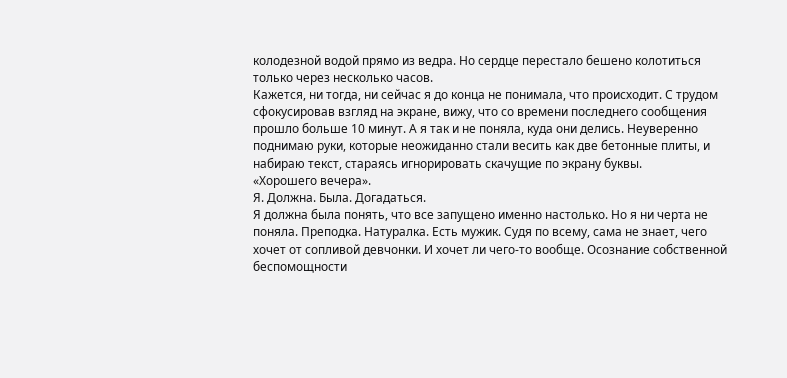колодезной водой прямо из ведра. Но сердце перестало бешено колотиться только через несколько часов.
Кажется, ни тогда, ни сейчас я до конца не понимала, что происходит. С трудом сфокусировав взгляд на экране, вижу, что со времени последнего сообщения прошло больше 10 минут. А я так и не поняла, куда они делись. Неуверенно поднимаю руки, которые неожиданно стали весить как две бетонные плиты, и набираю текст, стараясь игнорировать скачущие по экрану буквы.
«Хорошего вечера».
Я. Должна. Была. Догадаться.
Я должна была понять, что все запущено именно настолько. Но я ни черта не поняла. Преподка. Натуралка. Есть мужик. Судя по всему, сама не знает, чего хочет от сопливой девчонки. И хочет ли чего-то вообще. Осознание собственной беспомощности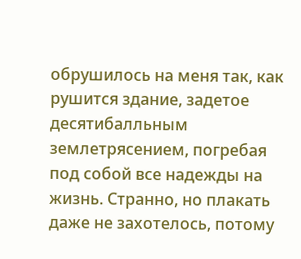обрушилось на меня так, как рушится здание, задетое десятибалльным землетрясением, погребая под собой все надежды на жизнь. Странно, но плакать даже не захотелось, потому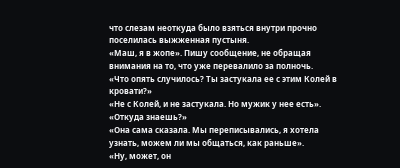что слезам неоткуда было взяться внутри прочно поселилась выжженная пустыня.
«Маш, я в жопе». Пишу сообщение, не обращая внимания на то, что уже перевалило за полночь.
«Что опять случилось? Ты застукала ее с этим Колей в кровати?»
«Не с Колей, и не застукала. Но мужик у нее есть».
«Откуда знаешь?»
«Она сама сказала. Мы переписывались, я хотела узнать, можем ли мы общаться, как раньше».
«Ну, может, он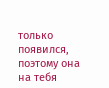только появился, поэтому она на тебя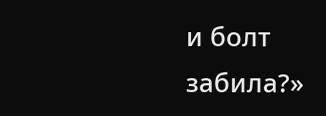и болт забила?»